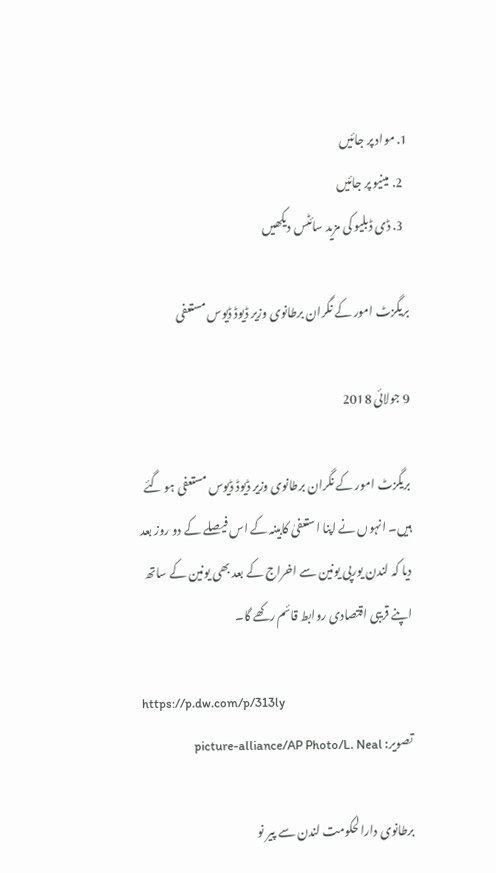1. مواد پر جائیں
  2. مینیو پر جائیں
  3. ڈی ڈبلیو کی مزید سائٹس دیکھیں

بریگزٹ امور کے نگران برطانوی وزیر ڈیوڈ ڈیوس مستعفی

9 جولائی 2018

بریگزٹ امور کے نگران برطانوی وزیر ڈیوڈ ڈیوس مستعفی ہو گئے ہیں۔ انہوں نے اپنا استعفیٰ کابینہ کے اس فیصلے کے دو روز بعد دیا کہ لندن یورپی یونین سے اخراج کے بعد بھی یونین کے ساتھ اپنے قریبی اقتصادی روابط قائم رکھے گا۔

https://p.dw.com/p/313ly
تصویر: picture-alliance/AP Photo/L. Neal

برطانوی دارالحکومت لندن سے پیر نو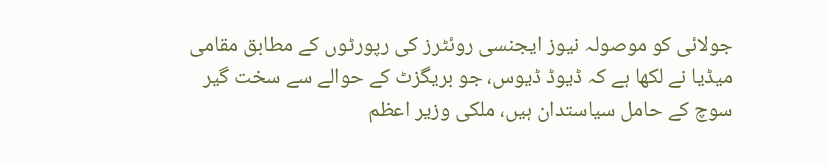جولائی کو موصولہ نیوز ایجنسی روئٹرز کی رپورٹوں کے مطابق مقامی میڈیا نے لکھا ہے کہ ڈیوڈ ڈیوس، جو بریگزٹ کے حوالے سے سخت گیر سوچ کے حامل سیاستدان ہیں، ملکی وزیر اعظم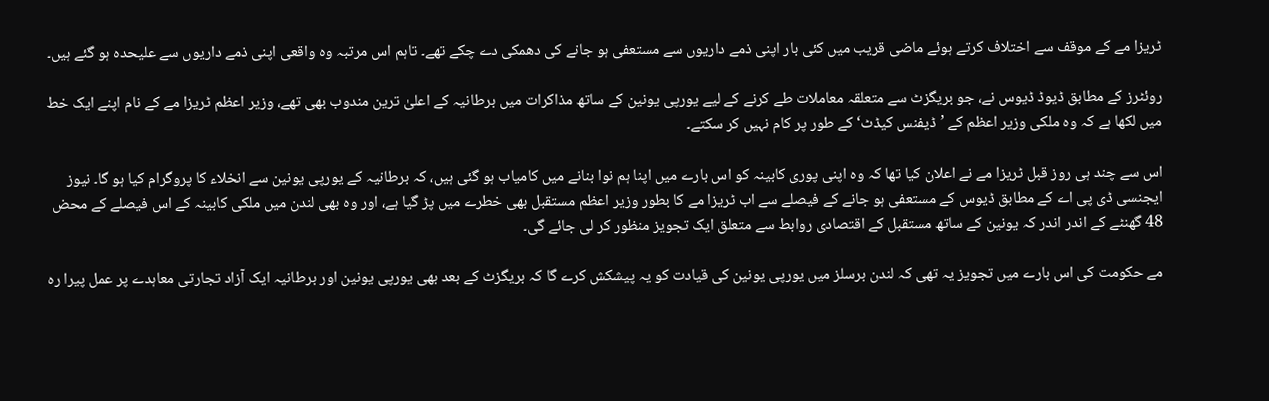ٹریزا مے کے موقف سے اختلاف کرتے ہوئے ماضی قریب میں کئی بار اپنی ذمے داریوں سے مستعفی ہو جانے کی دھمکی دے چکے تھے۔ تاہم اس مرتبہ وہ واقعی اپنی ذمے داریوں سے علیحدہ ہو گئے ہیں۔

روئٹرز کے مطابق ڈیوڈ ڈیوس نے، جو بریگزٹ سے متعلقہ معاملات طے کرنے کے لیے یورپی یونین کے ساتھ مذاکرات میں برطانیہ کے اعلیٰ ترین مندوب بھی تھے، وزیر اعظم ٹریزا مے کے نام اپنے ایک خط میں لکھا ہے کہ وہ ملکی وزیر اعظم کے ’ڈیفنس کیڈٹ‘ کے طور پر کام نہیں کر سکتے۔

اس سے چند ہی روز قبل ٹریزا مے نے اعلان کیا تھا کہ وہ اپنی پوری کابینہ کو اس بارے میں اپنا ہم نوا بنانے میں کامیاب ہو گئی ہیں، کہ برطانیہ کے یورپی یونین سے انخلاء کا پروگرام کیا ہو گا۔ نیوز ایجنسی ڈی پی اے کے مطابق ڈیوس کے مستعفی ہو جانے کے فیصلے سے اب ٹریزا مے کا بطور وزیر اعظم مستقبل بھی خطرے میں پڑ گیا ہے، اور وہ بھی لندن میں ملکی کابینہ کے اس فیصلے کے محض 48 گھنٹے کے اندر اندر کہ یونین کے ساتھ مستقبل کے اقتصادی روابط سے متعلق ایک تجویز منظور کر لی جائے گی۔

مے حکومت کی اس بارے میں تجویز یہ تھی کہ لندن برسلز میں یورپی یونین کی قیادت کو یہ پیشکش کرے گا کہ بریگزٹ کے بعد بھی یورپی یونین اور برطانیہ ایک آزاد تجارتی معاہدے پر عمل پیرا رہ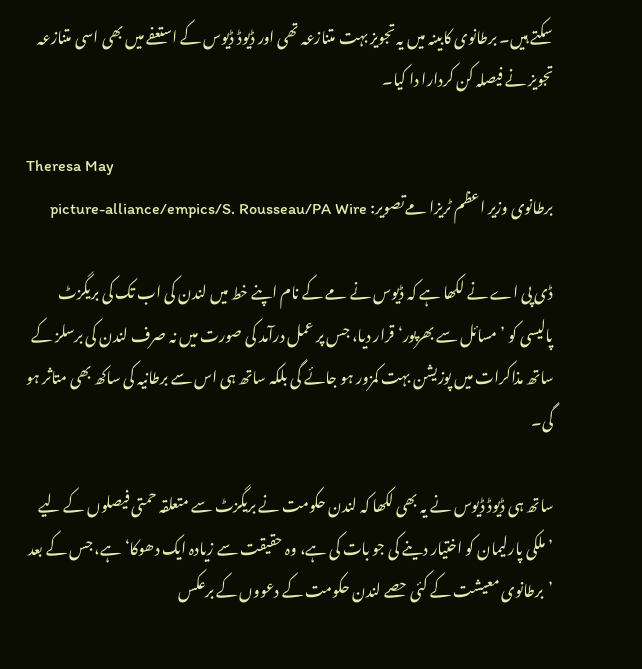سکتے ہیں۔ برطانوی کابینہ میں یہ تجویز بہت متنازعہ تھی اور ڈیوڈ ڈیوس کے استعفے میں بھی اسی متنازعہ تجویز نے فیصلہ کن کردارا دا کیا۔

Theresa May
برطانوی وزیر اعظم ٹریزا مےتصویر: picture-alliance/empics/S. Rousseau/PA Wire

ڈی پی اے نے لکھا ہے کہ ڈیوس نے مے کے نام اپنے خط میں لندن کی اب تک کی بریگزٹ پالیسی کو ’مسائل سے بھرپور‘ قرار دیا، جس پر عمل درآمد کی صورت میں نہ صرف لندن کی برسلز کے ساتھ مذاکرات میں پوزیشن بہت کمزور ہو جائے گی بلکہ ساتھ ہی اس سے برطانیہ کی ساکھ بھی متاثر ہو گی۔

ساتھ ہی ڈیوڈ ڈیوس نے یہ بھی لکھا کہ لندن حکومت نے بریگزٹ سے متعلقہ حمتی فیصلوں کے لیے ’ملکی پارلیمان کو اختیار دینے کی جو بات کی ہے، وہ حقیقت سے زیادہ ایک دھوکا‘ ہے، جس کے بعد ’برطانوی معیشت کے کئی حصے لندن حکومت کے دعووں کے برعکس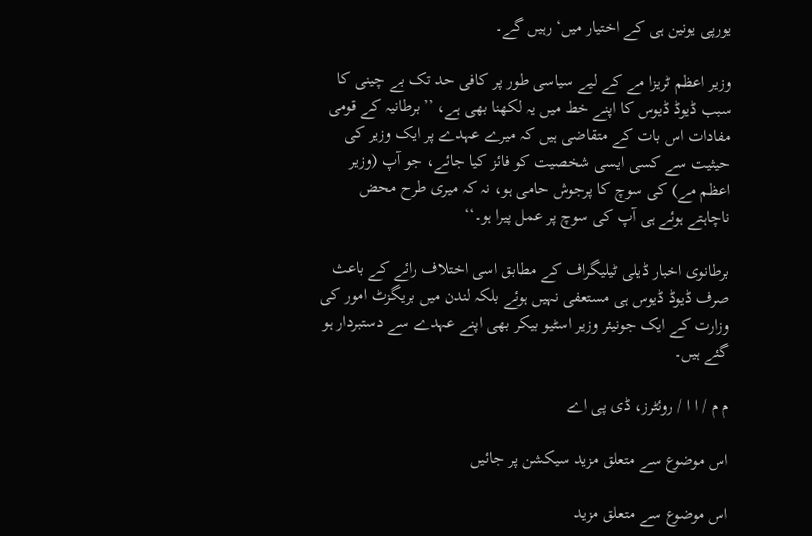یورپی یونین ہی کے اختیار میں‘ رہیں گے۔

وزیر اعظم ٹریزا مے کے لیے سیاسی طور پر کافی حد تک بے چینی کا سبب ڈیوڈ ڈیوس کا اپنے خط میں یہ لکھنا بھی ہے، ’’برطانیہ کے قومی مفادات اس بات کے متقاضی ہیں کہ میرے عہدے پر ایک وزیر کی حیثیت سے کسی ایسی شخصیت کو فائز کیا جائے، جو آپ (وزیر اعظم مے) کی سوچ کا پرجوش حامی ہو، نہ کہ میری طرح محض ناچاہتے ہوئے ہی آپ کی سوچ پر عمل پیرا ہو۔‘‘

برطانوی اخبار ڈیلی ٹیلیگراف کے مطابق اسی اختلاف رائے کے باعث صرف ڈیوڈ ڈیوس ہی مستعفی نہیں ہوئے بلکہ لندن میں بریگزٹ امور کی وزارت کے ایک جونیئر وزیر اسٹیو بیکر بھی اپنے عہدے سے دستبردار ہو گئے ہیں۔

م م / ا ا / روئٹرز، ڈی پی اے

اس موضوع سے متعلق مزید سیکشن پر جائیں

اس موضوع سے متعلق مزید